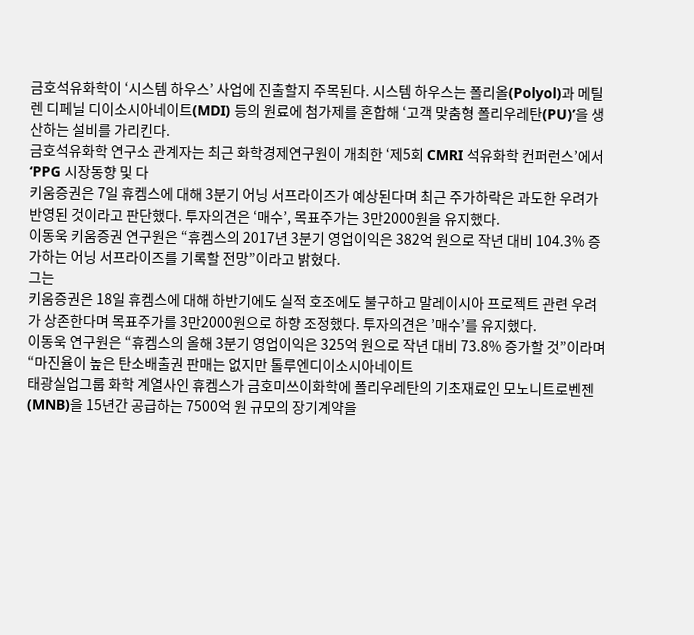금호석유화학이 ‘시스템 하우스’ 사업에 진출할지 주목된다. 시스템 하우스는 폴리올(Polyol)과 메틸렌 디페닐 디이소시아네이트(MDI) 등의 원료에 첨가제를 혼합해 ‘고객 맞춤형 폴리우레탄(PU)’을 생산하는 설비를 가리킨다.
금호석유화학 연구소 관계자는 최근 화학경제연구원이 개최한 ‘제5회 CMRI 석유화학 컨퍼런스’에서 ‘PPG 시장동향 및 다
키움증권은 7일 휴켐스에 대해 3분기 어닝 서프라이즈가 예상된다며 최근 주가하락은 과도한 우려가 반영된 것이라고 판단했다. 투자의견은 ‘매수’, 목표주가는 3만2000원을 유지했다.
이동욱 키움증권 연구원은 “휴켐스의 2017년 3분기 영업이익은 382억 원으로 작년 대비 104.3% 증가하는 어닝 서프라이즈를 기록할 전망”이라고 밝혔다.
그는
키움증권은 18일 휴켐스에 대해 하반기에도 실적 호조에도 불구하고 말레이시아 프로젝트 관련 우려가 상존한다며 목표주가를 3만2000원으로 하향 조정했다. 투자의견은 ’매수’를 유지했다.
이동욱 연구원은 “휴켐스의 올해 3분기 영업이익은 325억 원으로 작년 대비 73.8% 증가할 것”이라며 “마진율이 높은 탄소배출권 판매는 없지만 톨루엔디이소시아네이트
태광실업그룹 화학 계열사인 휴켐스가 금호미쓰이화학에 폴리우레탄의 기초재료인 모노니트로벤젠(MNB)을 15년간 공급하는 7500억 원 규모의 장기계약을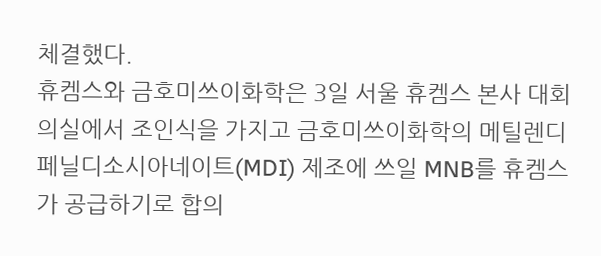체결했다.
휴켐스와 금호미쓰이화학은 3일 서울 휴켐스 본사 대회의실에서 조인식을 가지고 금호미쓰이화학의 메틸렌디페닐디소시아네이트(MDI) 제조에 쓰일 MNB를 휴켐스가 공급하기로 합의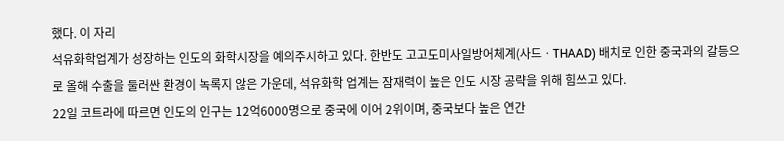했다. 이 자리
석유화학업계가 성장하는 인도의 화학시장을 예의주시하고 있다. 한반도 고고도미사일방어체계(사드ㆍTHAAD) 배치로 인한 중국과의 갈등으로 올해 수출을 둘러싼 환경이 녹록지 않은 가운데, 석유화학 업계는 잠재력이 높은 인도 시장 공략을 위해 힘쓰고 있다.
22일 코트라에 따르면 인도의 인구는 12억6000명으로 중국에 이어 2위이며, 중국보다 높은 연간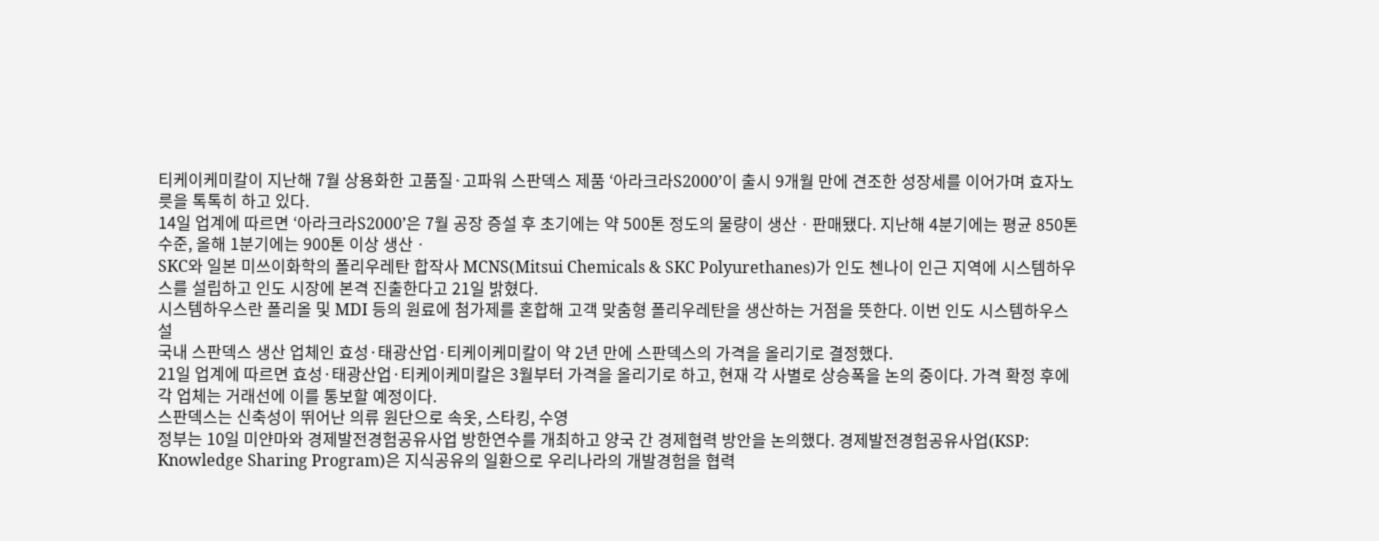티케이케미칼이 지난해 7월 상용화한 고품질·고파워 스판덱스 제품 ‘아라크라S2000’이 출시 9개월 만에 견조한 성장세를 이어가며 효자노릇을 톡톡히 하고 있다.
14일 업계에 따르면 ‘아라크라S2000’은 7월 공장 증설 후 초기에는 약 500톤 정도의 물량이 생산ㆍ판매됐다. 지난해 4분기에는 평균 850톤 수준, 올해 1분기에는 900톤 이상 생산ㆍ
SKC와 일본 미쓰이화학의 폴리우레탄 합작사 MCNS(Mitsui Chemicals & SKC Polyurethanes)가 인도 첸나이 인근 지역에 시스템하우스를 설립하고 인도 시장에 본격 진출한다고 21일 밝혔다.
시스템하우스란 폴리올 및 MDI 등의 원료에 첨가제를 혼합해 고객 맞춤형 폴리우레탄을 생산하는 거점을 뜻한다. 이번 인도 시스템하우스 설
국내 스판덱스 생산 업체인 효성·태광산업·티케이케미칼이 약 2년 만에 스판덱스의 가격을 올리기로 결정했다.
21일 업계에 따르면 효성·태광산업·티케이케미칼은 3월부터 가격을 올리기로 하고, 현재 각 사별로 상승폭을 논의 중이다. 가격 확정 후에 각 업체는 거래선에 이를 통보할 예정이다.
스판덱스는 신축성이 뛰어난 의류 원단으로 속옷, 스타킹, 수영
정부는 10일 미얀마와 경제발전경험공유사업 방한연수를 개최하고 양국 간 경제협력 방안을 논의했다. 경제발전경험공유사업(KSP: Knowledge Sharing Program)은 지식공유의 일환으로 우리나라의 개발경험을 협력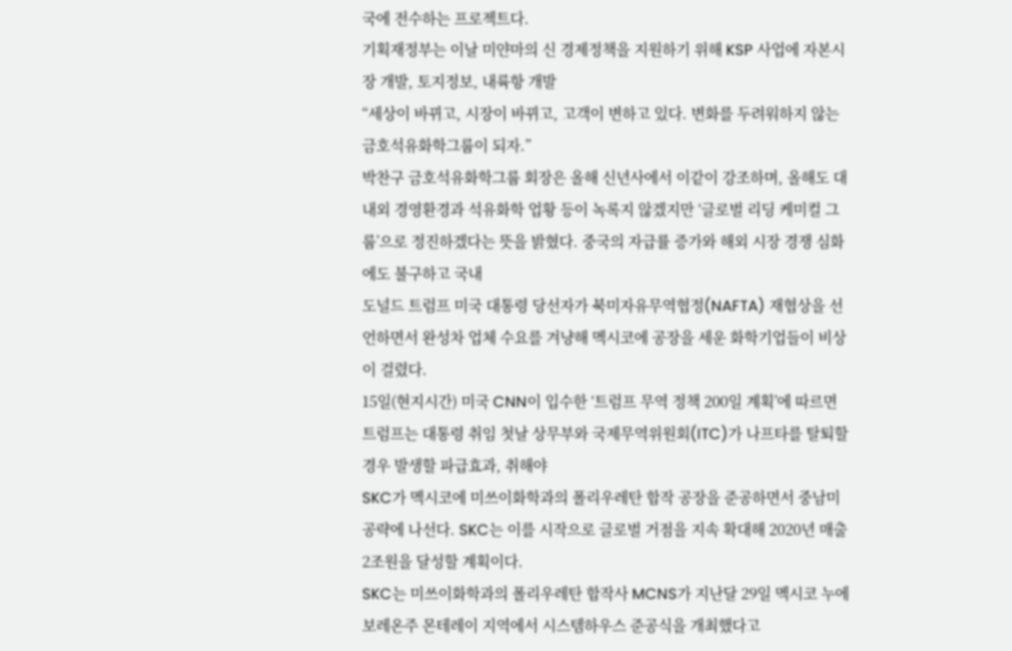국에 전수하는 프로젝트다.
기획재정부는 이날 미얀마의 신 경제정책을 지원하기 위해 KSP 사업에 자본시장 개발, 토지정보, 내륙항 개발
“세상이 바뀌고, 시장이 바뀌고, 고객이 변하고 있다. 변화를 두려워하지 않는 금호석유화학그룹이 되자.”
박찬구 금호석유화학그룹 회장은 올해 신년사에서 이같이 강조하며, 올해도 대내외 경영환경과 석유화학 업황 등이 녹록지 않겠지만 ‘글로벌 리딩 케미컬 그룹’으로 정진하겠다는 뜻을 밝혔다. 중국의 자급률 증가와 해외 시장 경쟁 심화에도 불구하고 국내
도널드 트럼프 미국 대통령 당선자가 북미자유무역협정(NAFTA) 재협상을 선언하면서 완성차 업체 수요를 겨냥해 멕시코에 공장을 세운 화학기업들이 비상이 걸렸다.
15일(현지시간) 미국 CNN이 입수한 ‘트럼프 무역 정책 200일 계획’에 따르면 트럼프는 대통령 취임 첫날 상무부와 국제무역위원회(ITC)가 나프타를 탈퇴할 경우 발생할 파급효과, 취해야
SKC가 멕시코에 미쓰이화학과의 폴리우레탄 합작 공장을 준공하면서 중남미 공략에 나선다. SKC는 이를 시작으로 글로벌 거점을 지속 확대해 2020년 매출 2조원을 달성할 계획이다.
SKC는 미쓰이화학과의 폴리우레탄 합작사 MCNS가 지난달 29일 멕시코 누에보레온주 몬테레이 지역에서 시스템하우스 준공식을 개최했다고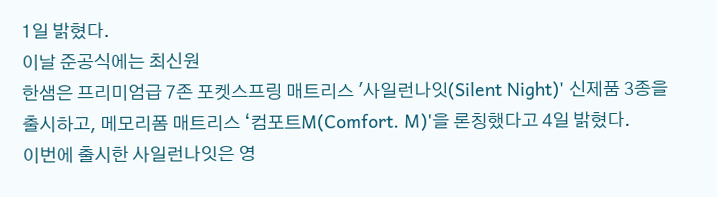1일 밝혔다.
이날 준공식에는 최신원
한샘은 프리미엄급 7존 포켓스프링 매트리스 '사일런나잇(Silent Night)' 신제품 3종을 출시하고, 메모리폼 매트리스 ‘컴포트M(Comfort. M)'을 론칭했다고 4일 밝혔다.
이번에 출시한 사일런나잇은 영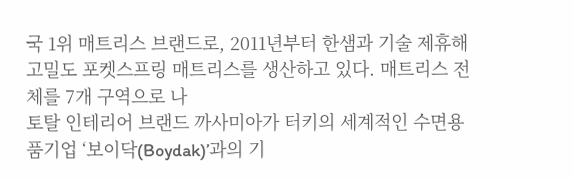국 1위 매트리스 브랜드로, 2011년부터 한샘과 기술 제휴해 고밀도 포켓스프링 매트리스를 생산하고 있다. 매트리스 전체를 7개 구역으로 나
토탈 인테리어 브랜드 까사미아가 터키의 세계적인 수면용품기업 ‘보이닥(Boydak)’과의 기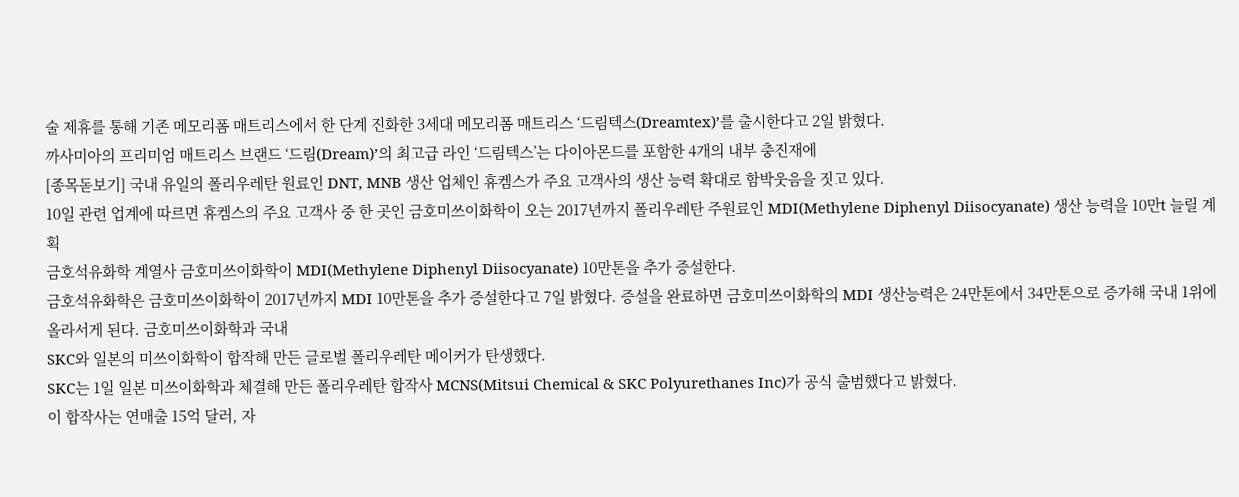술 제휴를 통해 기존 메모리폼 매트리스에서 한 단계 진화한 3세대 메모리폼 매트리스 ‘드림텍스(Dreamtex)’를 출시한다고 2일 밝혔다.
까사미아의 프리미엄 매트리스 브랜드 ‘드림(Dream)’의 최고급 라인 ‘드림텍스’는 다이아몬드를 포함한 4개의 내부 충진재에
[종목돋보기] 국내 유일의 폴리우레탄 원료인 DNT, MNB 생산 업체인 휴켐스가 주요 고객사의 생산 능력 확대로 함박웃음을 짓고 있다.
10일 관련 업계에 따르면 휴켐스의 주요 고객사 중 한 곳인 금호미쓰이화학이 오는 2017년까지 폴리우레탄 주원료인 MDI(Methylene Diphenyl Diisocyanate) 생산 능력을 10만t 늘릴 계획
금호석유화학 계열사 금호미쓰이화학이 MDI(Methylene Diphenyl Diisocyanate) 10만톤을 추가 증설한다.
금호석유화학은 금호미쓰이화학이 2017년까지 MDI 10만톤을 추가 증설한다고 7일 밝혔다. 증설을 완료하면 금호미쓰이화학의 MDI 생산능력은 24만톤에서 34만톤으로 증가해 국내 1위에 올라서게 된다. 금호미쓰이화학과 국내
SKC와 일본의 미쓰이화학이 합작해 만든 글로벌 폴리우레탄 메이커가 탄생했다.
SKC는 1일 일본 미쓰이화학과 체결해 만든 폴리우레탄 합작사 MCNS(Mitsui Chemical & SKC Polyurethanes Inc)가 공식 출범했다고 밝혔다.
이 합작사는 연매출 15억 달러, 자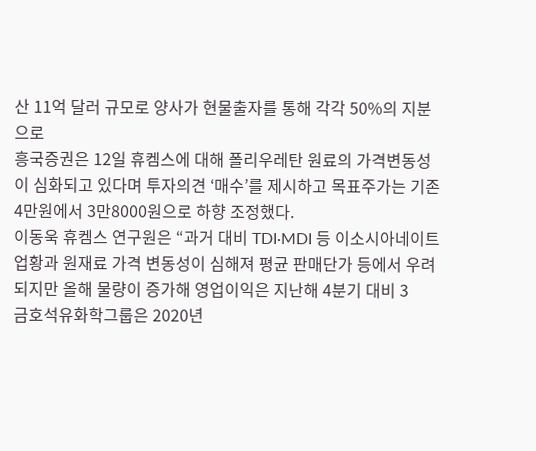산 11억 달러 규모로 양사가 현물출자를 통해 각각 50%의 지분으로
흥국증권은 12일 휴켐스에 대해 폴리우레탄 원료의 가격변동성이 심화되고 있다며 투자의견 ‘매수’를 제시하고 목표주가는 기존 4만원에서 3만8000원으로 하향 조정했다.
이동욱 휴켐스 연구원은 “과거 대비 TDI·MDI 등 이소시아네이트 업황과 원재료 가격 변동성이 심해져 평균 판매단가 등에서 우려되지만 올해 물량이 증가해 영업이익은 지난해 4분기 대비 3
금호석유화학그룹은 2020년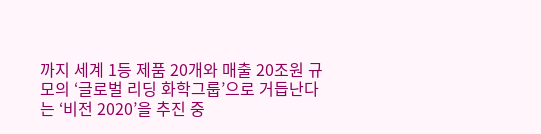까지 세계 1등 제품 20개와 매출 20조원 규모의 ‘글로벌 리딩 화학그룹’으로 거듭난다는 ‘비전 2020’을 추진 중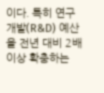이다. 특히 연구개발(R&D) 예산을 전년 대비 2배 이상 확충하는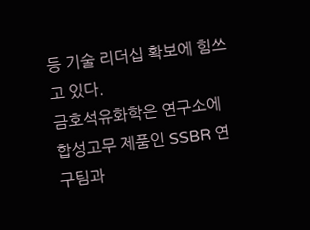등 기술 리더십 확보에 힘쓰고 있다.
금호석유화학은 연구소에 합성고무 제품인 SSBR 연구팀과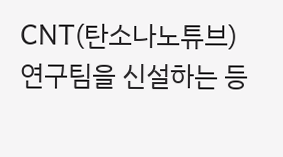CNT(탄소나노튜브) 연구팀을 신설하는 등